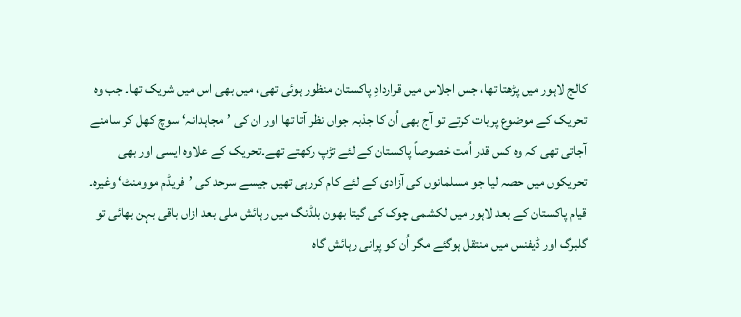کالج لاہور میں پڑھتا تھا، جس اجلاس میں قراردادِ پاکستان منظور ہوئی تھی، میں بھی اس میں شریک تھا۔ جب وہ تحریک کے موضوع پربات کرتے تو آج بھی اُن کا جذبہ جواں نظر آتا تھا اور ان کی ’مجاہدانہ‘ سوچ کھل کر سامنے آجاتی تھی کہ وہ کس قدر اُمت خصوصاً پاکستان کے لئے تڑپ رکھتے تھے۔تحریک کے علاوہ ایسی اور بھی تحریکوں میں حصہ لیا جو مسلمانوں کی آزادی کے لئے کام کررہی تھیں جیسے سرحد کی ’فریڈم موومنٹ‘ وغیرہ۔ قیام پاکستان کے بعد لاہور میں لکشمی چوک کی گیتا بھون بلڈنگ میں رہائش ملی بعد ازاں باقی بہن بھائی تو گلبرگ اور ڈیفنس میں منتقل ہوگئے مگر اُن کو پرانی رہائش گاہ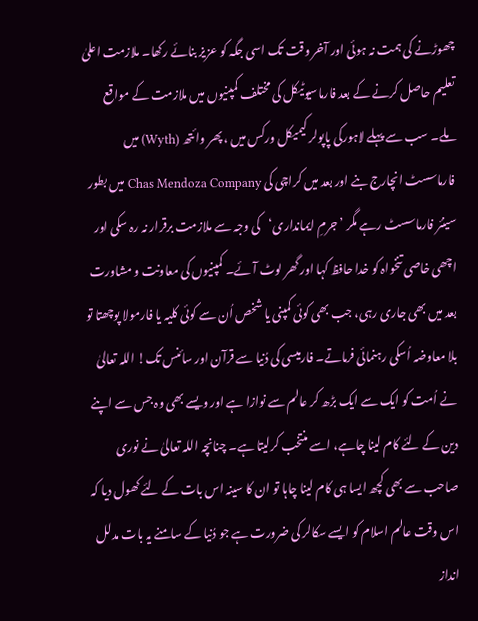چھوڑنے کی ہمت نہ ہوئی اور آخر وقت تک اسی جگہ کو عزیز بنائے رکھا۔ ملازمت اعلیٰ تعلیم حاصل کرنے کے بعد فارماسیوٹیکل کی مختلف کمپنیوں میں ملازمت کے مواقع ملے۔ سب سے پہلے لاہورکی پاپولر کیمیکل ورکس میں ، پھر وائتھ (Wyth) میں فارماسسٹ انچارج بنے اور بعد میں کراچی کی Chas Mendoza Company میں بطور سینئر فارماسسٹ رہے مگر ’جرمِ ایمانداری‘کی وجہ سے ملازمت برقرار نہ رہ سکی اور اچھی خاصی تنخواہ کو خدا حافظ کہا اور گھر لوٹ آئے۔ کمپنیوں کی معاونت و مشاورت بعد میں بھی جاری رہی، جب بھی کوئی کمپنی یا شخص اُن سے کوئی کلیہ یا فارمولا پوچھتا تو بلا معاوضہ اُسکی رہنمائی فرماتے۔ فارمیسی کی دُنیا سے قرآن اور سائنس تک! اللہ تعالیٰ نے اُمت کو ایک سے ایک بڑھ کر عالم سے نوازا ہے اور ویسے بھی وہ جس سے اپنے دین کے لئے کام لینا چاہے، اسے منتخب کرلیتا ہے۔ چنانچہ اللہ تعالیٰ نے نوری صاحب سے بھی کچھ ایسا ہی کام لینا چاہا تو ان کا سینہ اس بات کے لئے کھول دیا کہ اس وقت عالم اسلام کو ایسے سکالر کی ضرورت ہے جو دُنیا کے سامنے یہ بات مدلل انداز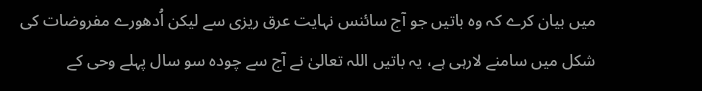میں بیان کرے کہ وہ باتیں جو آج سائنس نہایت عرق ریزی سے لیکن اُدھورے مفروضات کی شکل میں سامنے لارہی ہے، یہ باتیں اللہ تعالیٰ نے آج سے چودہ سو سال پہلے وحی کے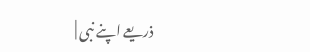ذریعے اپنے نبی |